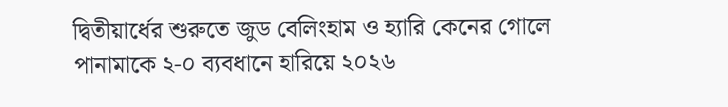দ্বিতীয়ার্ধের শুরুতে জুড বেলিংহাম ও হ্যারি কেনের গোলে পানামাকে ২-০ ব্যবধানে হারিয়ে ২০২৬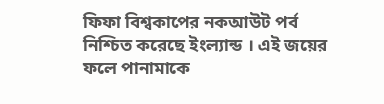ফিফা বিশ্বকাপের নকআউট পর্ব নিশ্চিত করেছে ইংল্যান্ড । এই জয়ের ফলে পানামাকে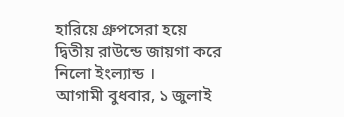হারিয়ে গ্রুপসেরা হয়ে দ্বিতীয় রাউন্ডে জায়গা করে নিলো ইংল্যান্ড ।
আগামী বুধবার, ১ জুলাই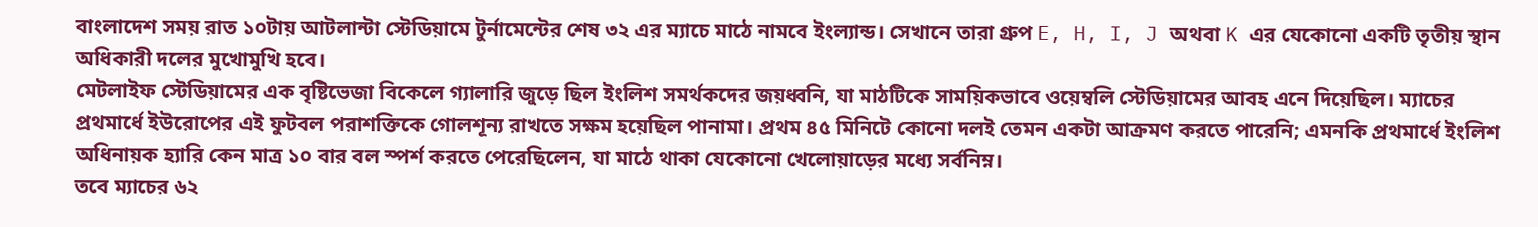বাংলাদেশ সময় রাত ১০টায় আটলান্টা স্টেডিয়ামে টুর্নামেন্টের শেষ ৩২ এর ম্যাচে মাঠে নামবে ইংল্যান্ড। সেখানে তারা গ্রুপ E, H, I, J অথবা K এর যেকোনো একটি তৃতীয় স্থান অধিকারী দলের মুখোমুখি হবে।
মেটলাইফ স্টেডিয়ামের এক বৃষ্টিভেজা বিকেলে গ্যালারি জুড়ে ছিল ইংলিশ সমর্থকদের জয়ধ্বনি, যা মাঠটিকে সাময়িকভাবে ওয়েম্বলি স্টেডিয়ামের আবহ এনে দিয়েছিল। ম্যাচের প্রথমার্ধে ইউরোপের এই ফুটবল পরাশক্তিকে গোলশূন্য রাখতে সক্ষম হয়েছিল পানামা। প্রথম ৪৫ মিনিটে কোনো দলই তেমন একটা আক্রমণ করতে পারেনি; এমনকি প্রথমার্ধে ইংলিশ অধিনায়ক হ্যারি কেন মাত্র ১০ বার বল স্পর্শ করতে পেরেছিলেন, যা মাঠে থাকা যেকোনো খেলোয়াড়ের মধ্যে সর্বনিম্ন।
তবে ম্যাচের ৬২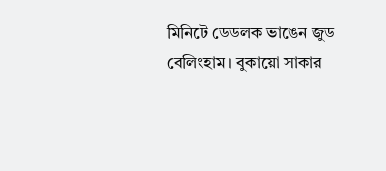মিনিটে ডেডলক ভাঙেন জুড বেলিংহাম। বুকায়ো সাকার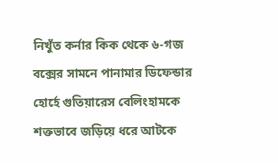নিখুঁত কর্নার কিক থেকে ৬-গজ বক্সের সামনে পানামার ডিফেন্ডার হোর্হে গুতিয়ারেস বেলিংহামকে শক্তভাবে জড়িয়ে ধরে আটকে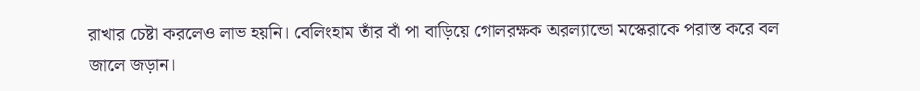রাখার চেষ্টা করলেও লাভ হয়নি। বেলিংহাম তাঁর বাঁ পা বাড়িয়ে গোলরক্ষক অরল্যান্ডো মস্কেরাকে পরাস্ত করে বল জালে জড়ান।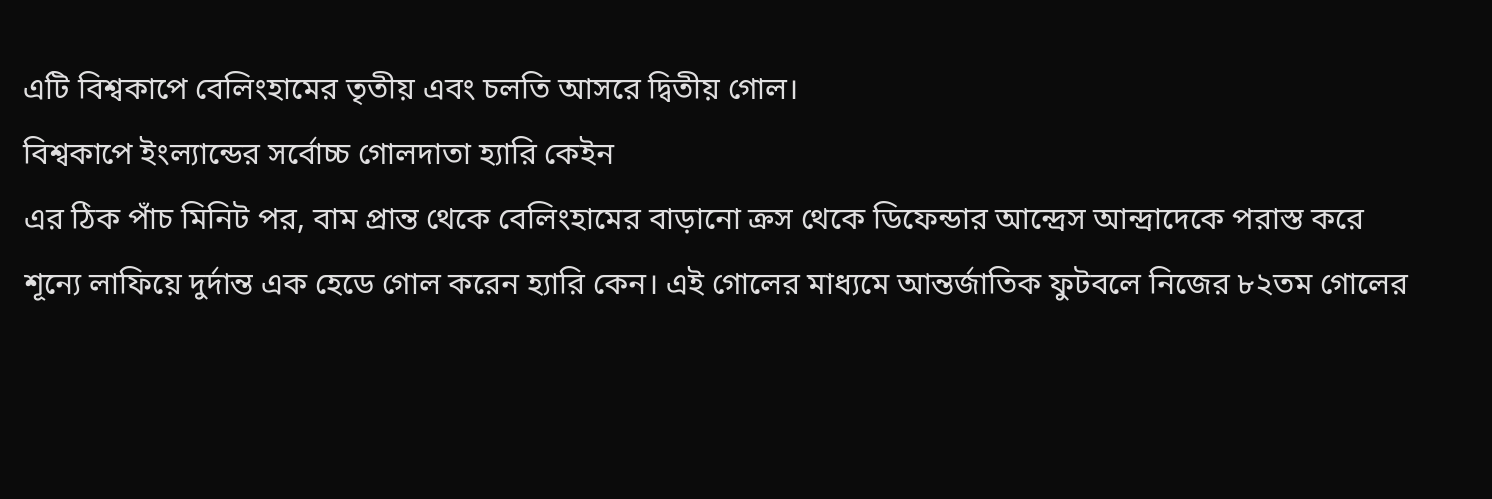এটি বিশ্বকাপে বেলিংহামের তৃতীয় এবং চলতি আসরে দ্বিতীয় গোল।
বিশ্বকাপে ইংল্যান্ডের সর্বোচ্চ গোলদাতা হ্যারি কেইন
এর ঠিক পাঁচ মিনিট পর, বাম প্রান্ত থেকে বেলিংহামের বাড়ানো ক্রস থেকে ডিফেন্ডার আন্দ্রেস আন্দ্রাদেকে পরাস্ত করে শূন্যে লাফিয়ে দুর্দান্ত এক হেডে গোল করেন হ্যারি কেন। এই গোলের মাধ্যমে আন্তর্জাতিক ফুটবলে নিজের ৮২তম গোলের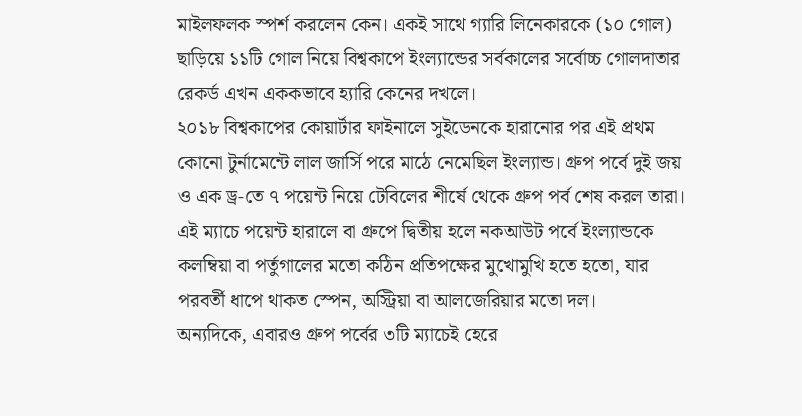মাইলফলক স্পর্শ করলেন কেন। একই সাথে গ্যারি লিনেকারকে (১০ গোল) ছাড়িয়ে ১১টি গোল নিয়ে বিশ্বকাপে ইংল্যান্ডের সর্বকালের সর্বোচ্চ গোলদাতার রেকর্ড এখন এককভাবে হ্যারি কেনের দখলে।
২০১৮ বিশ্বকাপের কোয়ার্টার ফাইনালে সুইডেনকে হারানোর পর এই প্রথম কোনো টুর্নামেন্টে লাল জার্সি পরে মাঠে নেমেছিল ইংল্যান্ড। গ্রুপ পর্বে দুই জয় ও এক ড্র-তে ৭ পয়েন্ট নিয়ে টেবিলের শীর্ষে থেকে গ্রুপ পর্ব শেষ করল তারা। এই ম্যাচে পয়েন্ট হারালে বা গ্রুপে দ্বিতীয় হলে নকআউট পর্বে ইংল্যান্ডকে কলম্বিয়া বা পর্তুগালের মতো কঠিন প্রতিপক্ষের মুখোমুখি হতে হতো, যার পরবর্তী ধাপে থাকত স্পেন, অস্ট্রিয়া বা আলজেরিয়ার মতো দল।
অন্যদিকে, এবারও গ্রুপ পর্বের ৩টি ম্যাচেই হেরে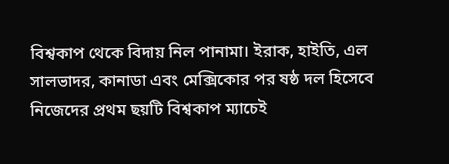বিশ্বকাপ থেকে বিদায় নিল পানামা। ইরাক, হাইতি, এল সালভাদর, কানাডা এবং মেক্সিকোর পর ষষ্ঠ দল হিসেবে নিজেদের প্রথম ছয়টি বিশ্বকাপ ম্যাচেই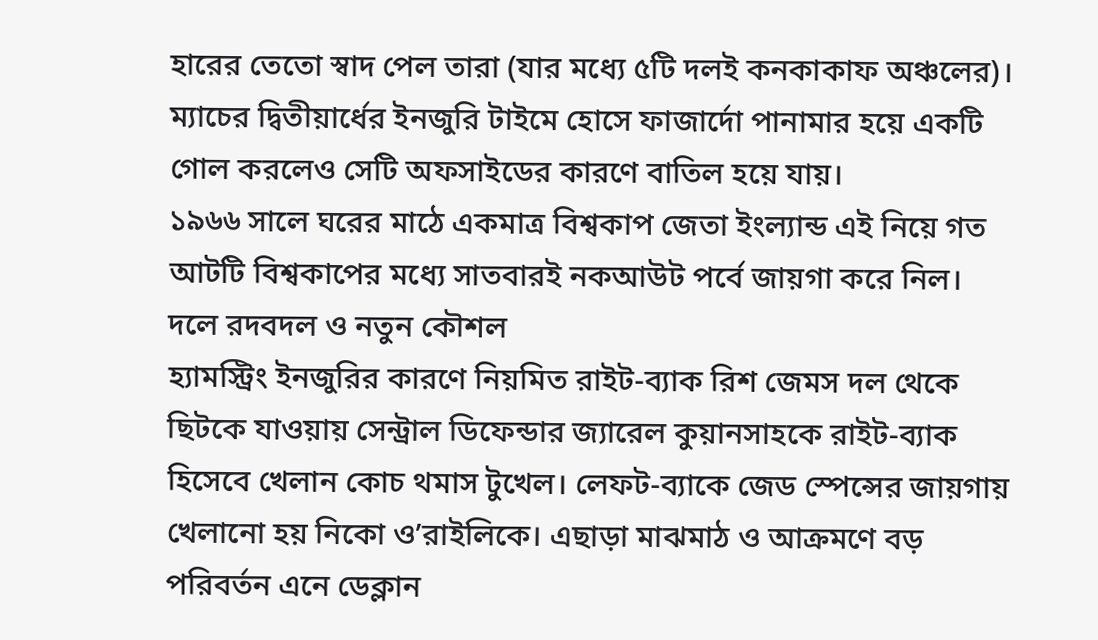হারের তেতো স্বাদ পেল তারা (যার মধ্যে ৫টি দলই কনকাকাফ অঞ্চলের)।
ম্যাচের দ্বিতীয়ার্ধের ইনজুরি টাইমে হোসে ফাজার্দো পানামার হয়ে একটি গোল করলেও সেটি অফসাইডের কারণে বাতিল হয়ে যায়।
১৯৬৬ সালে ঘরের মাঠে একমাত্র বিশ্বকাপ জেতা ইংল্যান্ড এই নিয়ে গত আটটি বিশ্বকাপের মধ্যে সাতবারই নকআউট পর্বে জায়গা করে নিল।
দলে রদবদল ও নতুন কৌশল
হ্যামস্ট্রিং ইনজুরির কারণে নিয়মিত রাইট-ব্যাক রিশ জেমস দল থেকে ছিটকে যাওয়ায় সেন্ট্রাল ডিফেন্ডার জ্যারেল কুয়ানসাহকে রাইট-ব্যাক হিসেবে খেলান কোচ থমাস টুখেল। লেফট-ব্যাকে জেড স্পেন্সের জায়গায় খেলানো হয় নিকো ও’রাইলিকে। এছাড়া মাঝমাঠ ও আক্রমণে বড় পরিবর্তন এনে ডেক্লান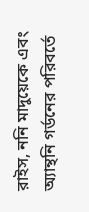রাইস, ননি মাদুয়েকে এবং অ্যান্থনি গর্ডনের পরিবর্তে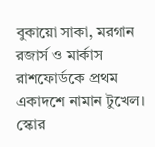বুকায়ো সাকা, মরগান রজার্স ও মার্কাস রাশফোর্ডকে প্রথম একাদশে নামান টুখেল।
স্কোর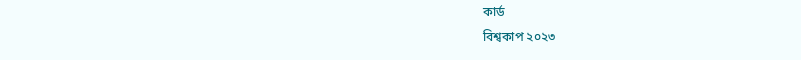কার্ড
বিশ্বকাপ ২০২৩